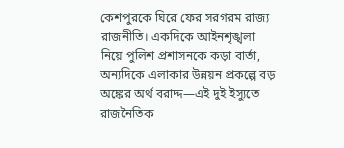কেশপুরকে ঘিরে ফের সরগরম রাজ্য রাজনীতি। একদিকে আইনশৃঙ্খলা নিয়ে পুলিশ প্রশাসনকে কড়া বার্তা, অন্যদিকে এলাকার উন্নয়ন প্রকল্পে বড় অঙ্কের অর্থ বরাদ্দ—এই দুই ইস্যুতে রাজনৈতিক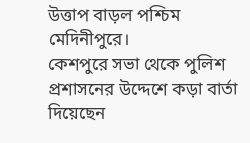উত্তাপ বাড়ল পশ্চিম মেদিনীপুরে।
কেশপুরে সভা থেকে পুলিশ প্রশাসনের উদ্দেশে কড়া বার্তা দিয়েছেন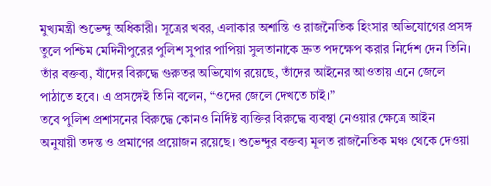মুখ্যমন্ত্রী শুভেন্দু অধিকারী। সূত্রের খবর, এলাকার অশান্তি ও রাজনৈতিক হিংসার অভিযোগের প্রসঙ্গ তুলে পশ্চিম মেদিনীপুরের পুলিশ সুপার পাপিয়া সুলতানাকে দ্রুত পদক্ষেপ করার নির্দেশ দেন তিনি। তাঁর বক্তব্য, যাঁদের বিরুদ্ধে গুরুতর অভিযোগ রয়েছে, তাঁদের আইনের আওতায় এনে জেলে পাঠাতে হবে। এ প্রসঙ্গেই তিনি বলেন, “ওদের জেলে দেখতে চাই।”
তবে পুলিশ প্রশাসনের বিরুদ্ধে কোনও নির্দিষ্ট ব্যক্তির বিরুদ্ধে ব্যবস্থা নেওয়ার ক্ষেত্রে আইন অনুযায়ী তদন্ত ও প্রমাণের প্রয়োজন রয়েছে। শুভেন্দুর বক্তব্য মূলত রাজনৈতিক মঞ্চ থেকে দেওয়া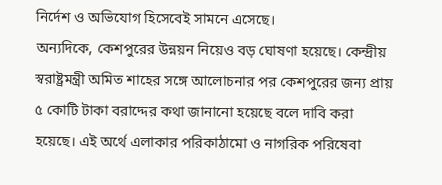নির্দেশ ও অভিযোগ হিসেবেই সামনে এসেছে।
অন্যদিকে, কেশপুরের উন্নয়ন নিয়েও বড় ঘোষণা হয়েছে। কেন্দ্রীয় স্বরাষ্ট্রমন্ত্রী অমিত শাহের সঙ্গে আলোচনার পর কেশপুরের জন্য প্রায় ৫ কোটি টাকা বরাদ্দের কথা জানানো হয়েছে বলে দাবি করা হয়েছে। এই অর্থে এলাকার পরিকাঠামো ও নাগরিক পরিষেবা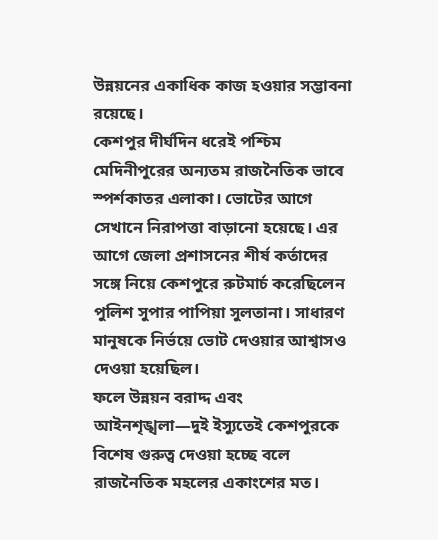উন্নয়নের একাধিক কাজ হওয়ার সম্ভাবনা রয়েছে।
কেশপুর দীর্ঘদিন ধরেই পশ্চিম মেদিনীপুরের অন্যতম রাজনৈতিক ভাবে স্পর্শকাতর এলাকা। ভোটের আগে সেখানে নিরাপত্তা বাড়ানো হয়েছে। এর আগে জেলা প্রশাসনের শীর্ষ কর্তাদের সঙ্গে নিয়ে কেশপুরে রুটমার্চ করেছিলেন পুলিশ সুপার পাপিয়া সুলতানা। সাধারণ মানুষকে নির্ভয়ে ভোট দেওয়ার আশ্বাসও দেওয়া হয়েছিল।
ফলে উন্নয়ন বরাদ্দ এবং আইনশৃঙ্খলা—দুই ইস্যুতেই কেশপুরকে বিশেষ গুরুত্ব দেওয়া হচ্ছে বলে রাজনৈতিক মহলের একাংশের মত।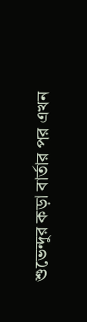শুভেন্দুর কড়া বার্তার পর এখন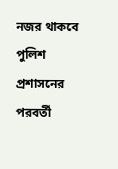নজর থাকবে পুলিশ প্রশাসনের পরবর্তী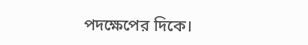পদক্ষেপের দিকে।